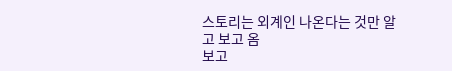스토리는 외계인 나온다는 것만 알고 보고 옴
보고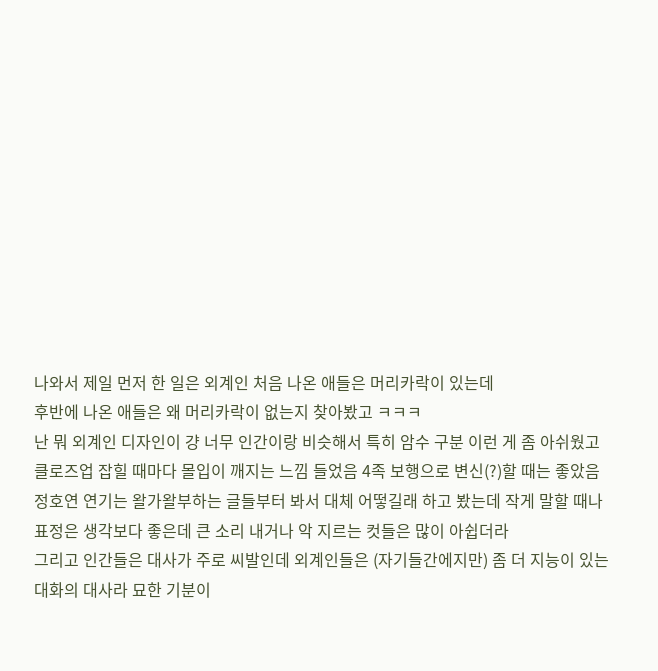나와서 제일 먼저 한 일은 외계인 처음 나온 애들은 머리카락이 있는데
후반에 나온 애들은 왜 머리카락이 없는지 찾아봤고 ㅋㅋㅋ
난 뭐 외계인 디자인이 걍 너무 인간이랑 비슷해서 특히 암수 구분 이런 게 좀 아쉬웠고
클로즈업 잡힐 때마다 몰입이 깨지는 느낌 들었음 4족 보행으로 변신(?)할 때는 좋았음
정호연 연기는 왈가왈부하는 글들부터 봐서 대체 어떻길래 하고 봤는데 작게 말할 때나
표정은 생각보다 좋은데 큰 소리 내거나 악 지르는 컷들은 많이 아쉽더라
그리고 인간들은 대사가 주로 씨발인데 외계인들은 (자기들간에지만) 좀 더 지능이 있는
대화의 대사라 묘한 기분이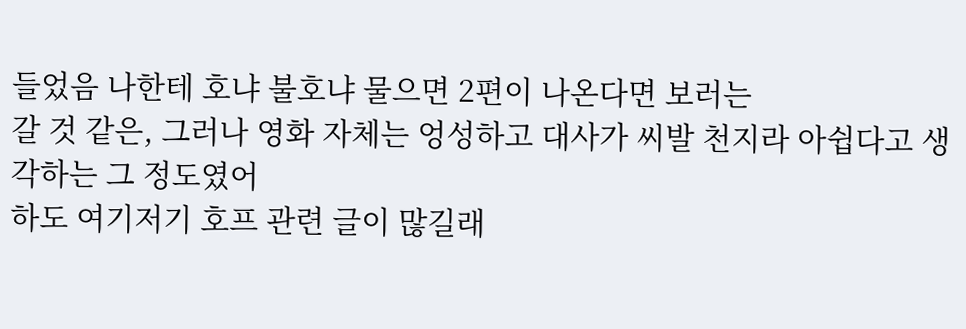들었음 나한테 호냐 불호냐 물으면 2편이 나온다면 보러는
갈 것 같은, 그러나 영화 자체는 엉성하고 대사가 씨발 천지라 아쉽다고 생각하는 그 정도였어
하도 여기저기 호프 관련 글이 많길래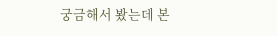궁금해서 봤는데 본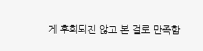게 후회되진 않고 본 걸로 만족함